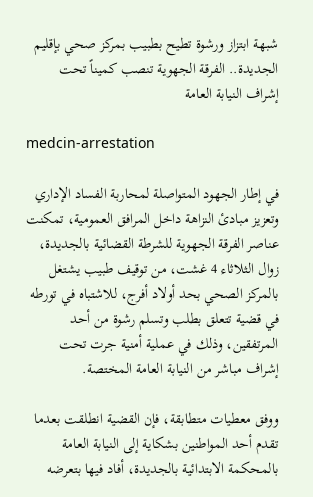شبهة ابتزاز ورشوة تطيح بطبيب بمركز صحي بإقليم الجديدة.. الفرقة الجهوية تنصب كميناً تحت إشراف النيابة العامة

medcin-arrestation

في إطار الجهود المتواصلة لمحاربة الفساد الإداري وتعزيز مبادئ النزاهة داخل المرافق العمومية، تمكنت عناصر الفرقة الجهوية للشرطة القضائية بالجديدة، زوال الثلاثاء 4 غشت، من توقيف طبيب يشتغل بالمركز الصحي بحد أولاد أفرج، للاشتباه في تورطه في قضية تتعلق بطلب وتسلم رشوة من أحد المرتفقين، وذلك في عملية أمنية جرت تحت إشراف مباشر من النيابة العامة المختصة.

ووفق معطيات متطابقة، فإن القضية انطلقت بعدما تقدم أحد المواطنين بشكاية إلى النيابة العامة بالمحكمة الابتدائية بالجديدة، أفاد فيها بتعرضه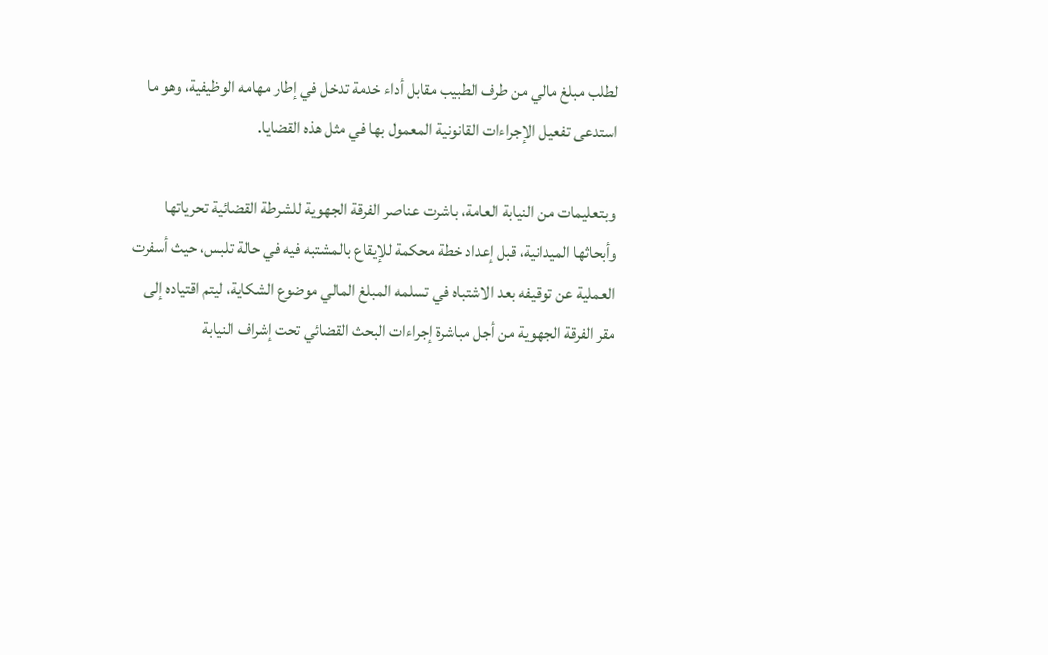لطلب مبلغ مالي من طرف الطبيب مقابل أداء خدمة تدخل في إطار مهامه الوظيفية، وهو ما استدعى تفعيل الإجراءات القانونية المعمول بها في مثل هذه القضايا.

وبتعليمات من النيابة العامة، باشرت عناصر الفرقة الجهوية للشرطة القضائية تحرياتها وأبحاثها الميدانية، قبل إعداد خطة محكمة للإيقاع بالمشتبه فيه في حالة تلبس، حيث أسفرت العملية عن توقيفه بعد الاشتباه في تسلمه المبلغ المالي موضوع الشكاية، ليتم اقتياده إلى مقر الفرقة الجهوية من أجل مباشرة إجراءات البحث القضائي تحت إشراف النيابة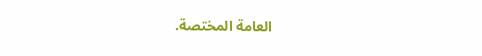العامة المختصة.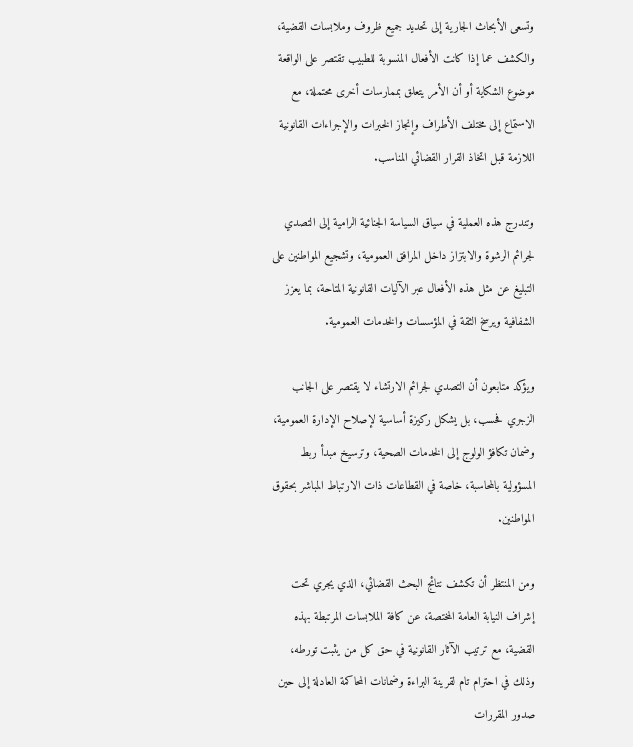وتسعى الأبحاث الجارية إلى تحديد جميع ظروف وملابسات القضية، والكشف عما إذا كانت الأفعال المنسوبة للطبيب تقتصر على الواقعة موضوع الشكاية أو أن الأمر يتعلق بممارسات أخرى محتملة، مع الاستماع إلى مختلف الأطراف وإنجاز الخبرات والإجراءات القانونية اللازمة قبل اتخاذ القرار القضائي المناسب.

وتندرج هذه العملية في سياق السياسة الجنائية الرامية إلى التصدي لجرائم الرشوة والابتزاز داخل المرافق العمومية، وتشجيع المواطنين على التبليغ عن مثل هذه الأفعال عبر الآليات القانونية المتاحة، بما يعزز الشفافية ويرسخ الثقة في المؤسسات والخدمات العمومية.

ويؤكد متابعون أن التصدي لجرائم الارتشاء لا يقتصر على الجانب الزجري فحسب، بل يشكل ركيزة أساسية لإصلاح الإدارة العمومية، وضمان تكافؤ الولوج إلى الخدمات الصحية، وترسيخ مبدأ ربط المسؤولية بالمحاسبة، خاصة في القطاعات ذات الارتباط المباشر بحقوق المواطنين.

ومن المنتظر أن تكشف نتائج البحث القضائي، الذي يجري تحت إشراف النيابة العامة المختصة، عن كافة الملابسات المرتبطة بهذه القضية، مع ترتيب الآثار القانونية في حق كل من يثبت تورطه، وذلك في احترام تام لقرينة البراءة وضمانات المحاكمة العادلة إلى حين صدور المقررات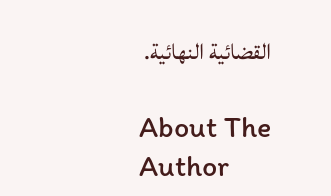القضائية النهائية.

About The Author